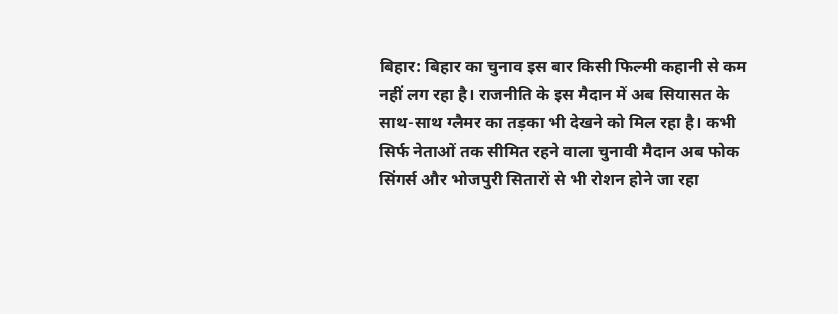बिहार: बिहार का चुनाव इस बार किसी फिल्मी कहानी से कम नहीं लग रहा है। राजनीति के इस मैदान में अब सियासत के साथ-साथ ग्लैमर का तड़का भी देखने को मिल रहा है। कभी सिर्फ नेताओं तक सीमित रहने वाला चुनावी मैदान अब फोक सिंगर्स और भोजपुरी सितारों से भी रोशन होने जा रहा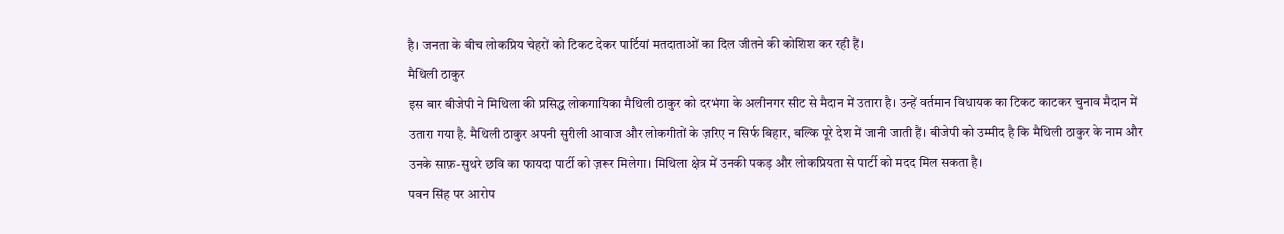है। जनता के बीच लोकप्रिय चेहरों को टिकट देकर पार्टियां मतदाताओं का दिल जीतने की कोशिश कर रही हैं।
मैथिली ठाकुर
इस बार बीजेपी ने मिथिला की प्रसिद्ध लोकगायिका मैथिली ठाकुर को दरभंगा के अलीनगर सीट से मैदान में उतारा है। उन्हें वर्तमान विधायक का टिकट काटकर चुनाव मैदान में उतारा गया है. मैथिली ठाकुर अपनी सुरीली आवाज और लोकगीतों के ज़रिए न सिर्फ बिहार, बल्कि पूरे देश में जानी जाती हैं। बीजेपी को उम्मीद है कि मैथिली ठाकुर के नाम और उनके साफ़-सुथरे छवि का फायदा पार्टी को ज़रूर मिलेगा। मिथिला क्षेत्र में उनकी पकड़ और लोकप्रियता से पार्टी को मदद मिल सकता है।
पवन सिंह पर आरोप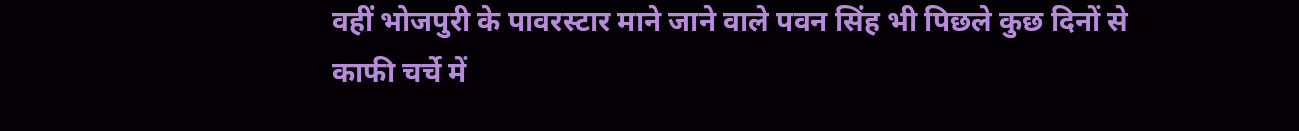वहीं भोजपुरी के पावरस्टार माने जाने वाले पवन सिंह भी पिछले कुछ दिनों से काफी चर्चे में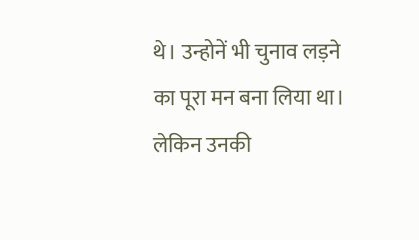थे। उन्होनें भी चुनाव लड़ने का पूरा मन बना लिया था। लेकिन उनकी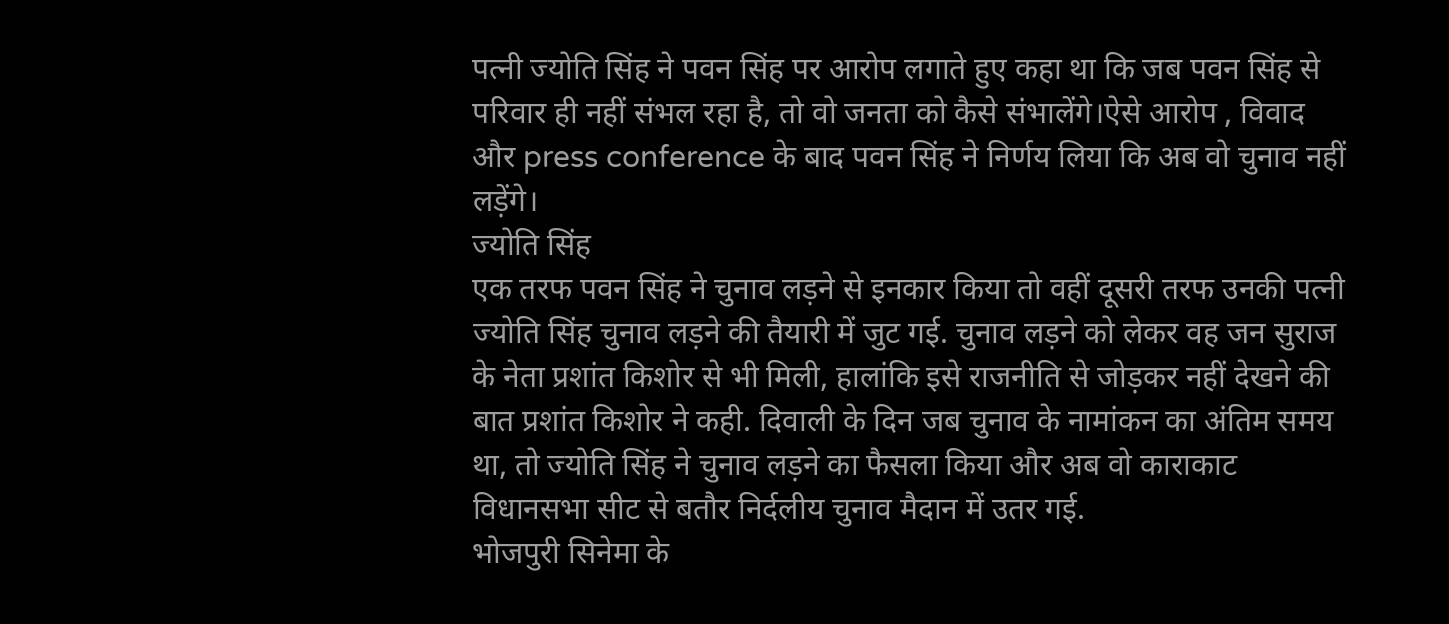पत्नी ज्योति सिंह ने पवन सिंह पर आरोप लगाते हुए कहा था कि जब पवन सिंह से परिवार ही नहीं संभल रहा है, तो वो जनता को कैसे संभालेंगे।ऐसे आरोप , विवाद और press conference के बाद पवन सिंह ने निर्णय लिया कि अब वो चुनाव नहीं लड़ेंगे।
ज्योति सिंह
एक तरफ पवन सिंह ने चुनाव लड़ने से इनकार किया तो वहीं दूसरी तरफ उनकी पत्नी ज्योति सिंह चुनाव लड़ने की तैयारी में जुट गई. चुनाव लड़ने को लेकर वह जन सुराज के नेता प्रशांत किशोर से भी मिली, हालांकि इसे राजनीति से जोड़कर नहीं देखने की बात प्रशांत किशोर ने कही. दिवाली के दिन जब चुनाव के नामांकन का अंतिम समय था, तो ज्योति सिंह ने चुनाव लड़ने का फैसला किया और अब वो काराकाट विधानसभा सीट से बतौर निर्दलीय चुनाव मैदान में उतर गई.
भोजपुरी सिनेमा के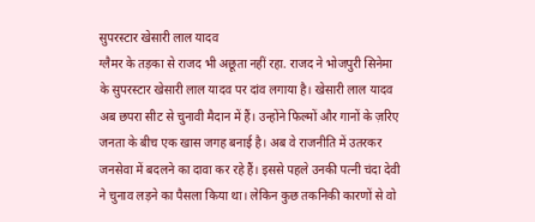सुपरस्टार खेसारी लाल यादव
ग्लैमर के तड़का से राजद भी अछूता नहीं रहा. राजद ने भोजपुरी सिनेमा के सुपरस्टार खेसारी लाल यादव पर दांव लगाया है। खेसारी लाल यादव अब छपरा सीट से चुनावी मैदान में हैं। उन्होंने फिल्मों और गानों के ज़रिए जनता के बीच एक खास जगह बनाई है। अब वे राजनीति में उतरकर जनसेवा में बदलने का दावा कर रहे हैं। इससे पहले उनकी पत्नी चंदा देवी ने चुनाव लड़ने का पैसला किया था। लेकिन कुछ तकनिकी कारणों से वो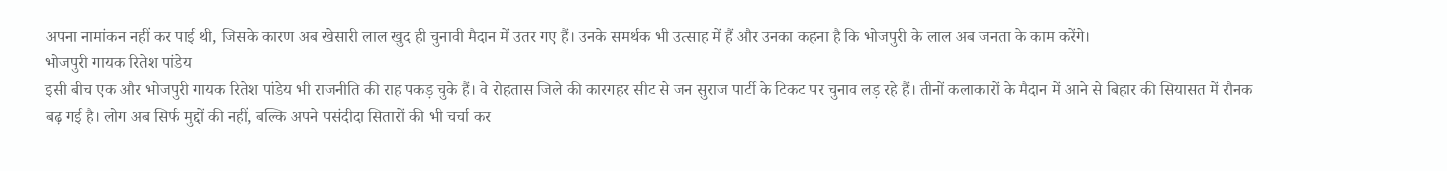अपना नामांकन नहीं कर पाई थी, जिसके कारण अब खेसारी लाल खुद ही चुनावी मैदान में उतर गए हैं। उनके समर्थक भी उत्साह में हैं और उनका कहना है कि भोजपुरी के लाल अब जनता के काम करेंगे।
भोजपुरी गायक रितेश पांडेय
इसी बीच एक और भोजपुरी गायक रितेश पांडेय भी राजनीति की राह पकड़ चुके हैं। वे रोहतास जिले की कारगहर सीट से जन सुराज पार्टी के टिकट पर चुनाव लड़ रहे हैं। तीनों कलाकारों के मैदान में आने से बिहार की सियासत में रौनक बढ़ गई है। लोग अब सिर्फ मुद्दों की नहीं, बल्कि अपने पसंदीदा सितारों की भी चर्चा कर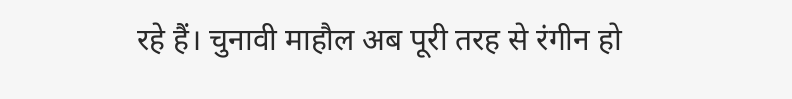रहे हैं। चुनावी माहौल अब पूरी तरह से रंगीन हो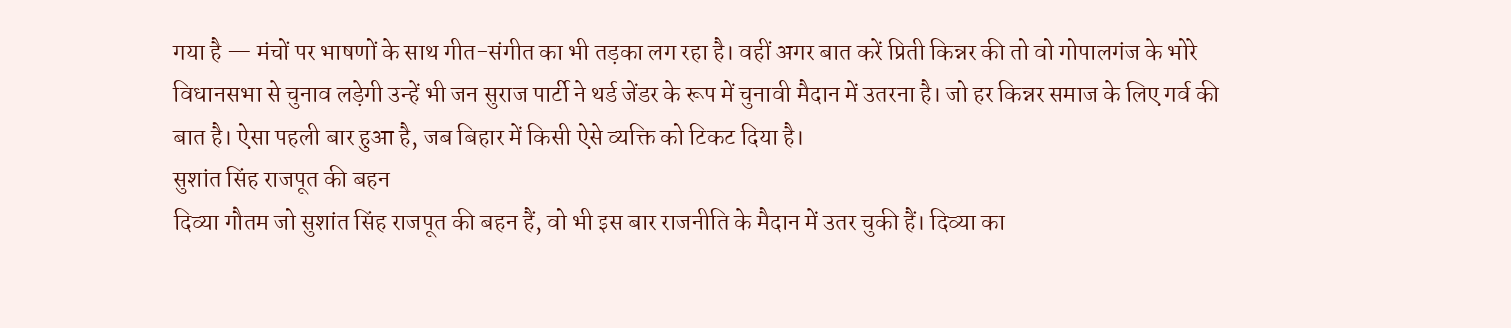गया है — मंचों पर भाषणों के साथ गीत-संगीत का भी तड़का लग रहा है। वहीं अगर बात करें प्रिती किन्नर की तो वो गोपालगंज के भोरे विधानसभा से चुनाव लड़ेगी उन्हें भी जन सुराज पार्टी ने थर्ड जेंडर के रूप में चुनावी मैदान में उतरना है। जो हर किन्नर समाज के लिए गर्व की बात है। ऐसा पहली बार हुआ है, जब बिहार में किसी ऐसे व्यक्ति को टिकट दिया है।
सुशांत सिंह राजपूत की बहन
दिव्या गौतम जो सुशांत सिंह राजपूत की बहन हैं, वो भी इस बार राजनीति के मैदान में उतर चुकी हैं। दिव्या का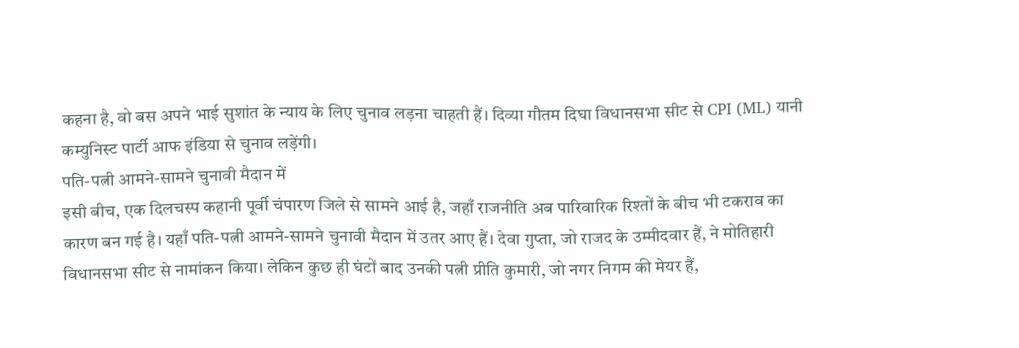कहना है, वो बस अपने भाई सुशांत के न्याय के लिए चुनाव लड़ना चाहती हैं। दिव्या गौतम दिघा विधानसभा सीट से CPI (ML) यानी कम्युनिस्ट पार्टी आफ इंडिया से चुनाव लड़ेंगी।
पति-पत्नी आमने-सामने चुनावी मैदान में
इसी बीच, एक दिलचस्प कहानी पूर्वी चंपारण जिले से सामने आई है, जहाँ राजनीति अब पारिवारिक रिश्तों के बीच भी टकराव का कारण बन गई है। यहाँ पति-पत्नी आमने-सामने चुनावी मैदान में उतर आए हैं। देवा गुप्ता, जो राजद के उम्मीदवार हैं, ने मोतिहारी विधानसभा सीट से नामांकन किया। लेकिन कुछ ही घंटों बाद उनकी पत्नी प्रीति कुमारी, जो नगर निगम की मेयर हैं,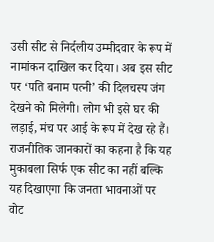उसी सीट से निर्दलीय उम्मीदवार के रूप में नामांकन दाखिल कर दिया। अब इस सीट पर ‘पति बनाम पत्नी’ की दिलचस्प जंग देखने को मिलेगी। लोग भी इसे घर की लड़ाई, मंच पर आई के रूप में देख रहे हैं। राजनीतिक जानकारों का कहना है कि यह मुकाबला सिर्फ एक सीट का नहीं बल्कि यह दिखाएगा कि जनता भावनाओं पर वोट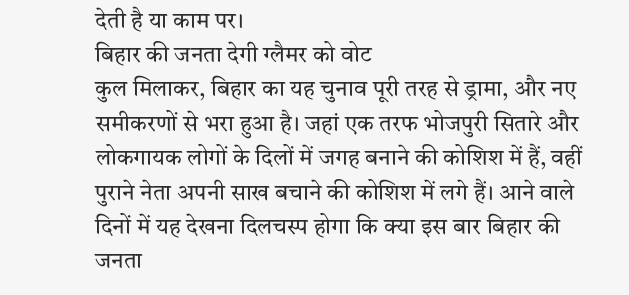देती है या काम पर।
बिहार की जनता देगी ग्लैमर को वोट
कुल मिलाकर, बिहार का यह चुनाव पूरी तरह से ड्रामा, और नए समीकरणों से भरा हुआ है। जहां एक तरफ भोजपुरी सितारे और लोकगायक लोगों के दिलों में जगह बनाने की कोशिश में हैं, वहीं पुराने नेता अपनी साख बचाने की कोशिश में लगे हैं। आने वाले दिनों में यह देखना दिलचस्प होगा कि क्या इस बार बिहार की जनता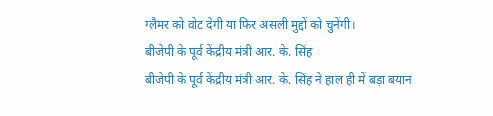ग्लैमर को वोट देगी या फिर असली मुद्दों को चुनेंगी।
बीजेपी के पूर्व केंद्रीय मंत्री आर. के. सिंह
बीजेपी के पूर्व केंद्रीय मंत्री आर. के. सिंह ने हाल ही में बड़ा बयान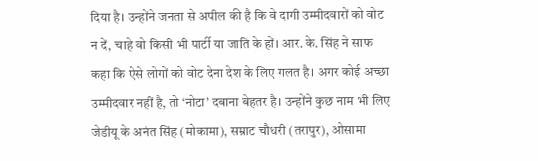दिया है। उन्होंने जनता से अपील की है कि वे दागी उम्मीदवारों को वोट न दें, चाहे वो किसी भी पार्टी या जाति के हों। आर. के. सिंह ने साफ कहा कि ऐसे लोगों को वोट देना देश के लिए गलत है। अगर कोई अच्छा उम्मीदवार नहीं है, तो ‘नोटा’ दबाना बेहतर है। उन्होंने कुछ नाम भी लिए जेडीयू के अनंत सिंह (मोकामा), सम्राट चौधरी (तरापुर), ओसामा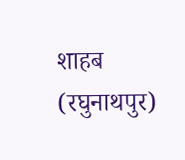शाहब (रघुनाथपुर)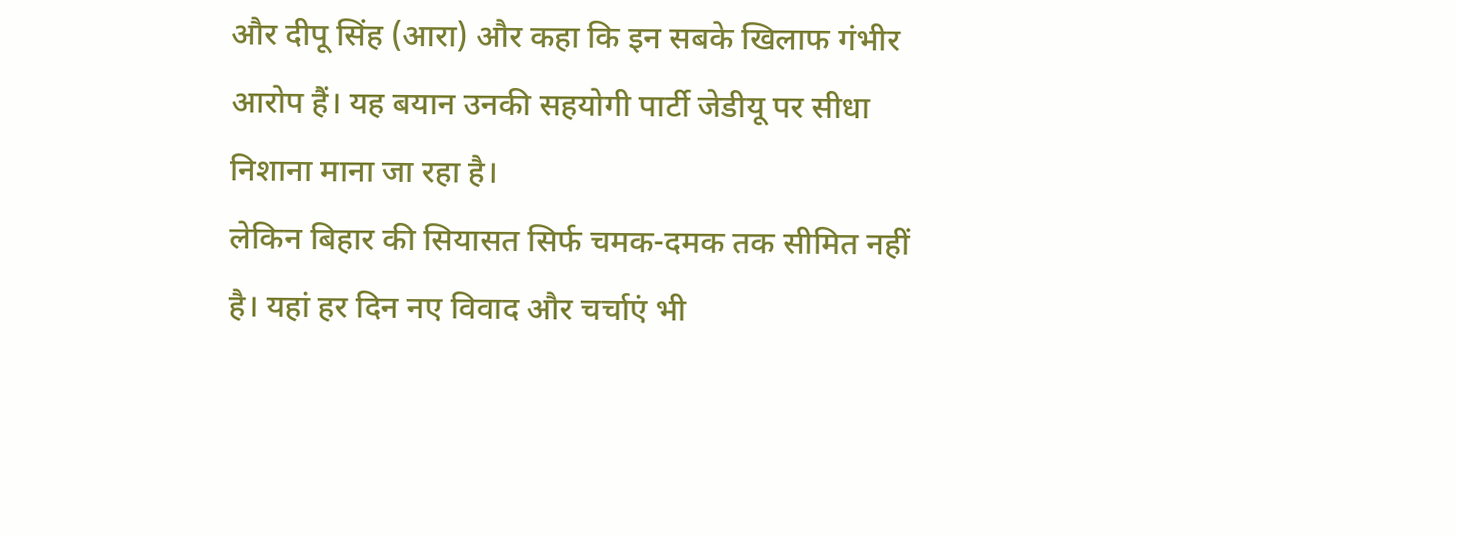और दीपू सिंह (आरा) और कहा कि इन सबके खिलाफ गंभीर आरोप हैं। यह बयान उनकी सहयोगी पार्टी जेडीयू पर सीधा निशाना माना जा रहा है।
लेकिन बिहार की सियासत सिर्फ चमक-दमक तक सीमित नहीं है। यहां हर दिन नए विवाद और चर्चाएं भी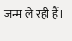जन्म ले रही हैं।